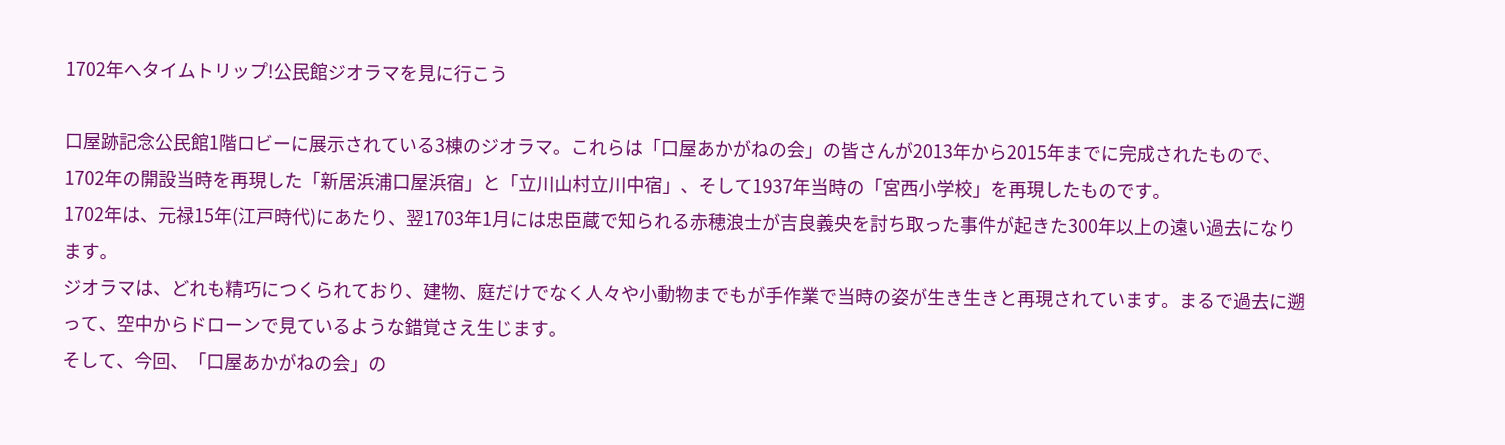1702年へタイムトリップ!公民館ジオラマを見に行こう

口屋跡記念公民館1階ロビーに展示されている3棟のジオラマ。これらは「口屋あかがねの会」の皆さんが2013年から2015年までに完成されたもので、1702年の開設当時を再現した「新居浜浦口屋浜宿」と「立川山村立川中宿」、そして1937年当時の「宮西小学校」を再現したものです。
1702年は、元禄15年(江戸時代)にあたり、翌1703年1月には忠臣蔵で知られる赤穂浪士が吉良義央を討ち取った事件が起きた300年以上の遠い過去になります。
ジオラマは、どれも精巧につくられており、建物、庭だけでなく人々や小動物までもが手作業で当時の姿が生き生きと再現されています。まるで過去に遡って、空中からドローンで見ているような錯覚さえ生じます。
そして、今回、「口屋あかがねの会」の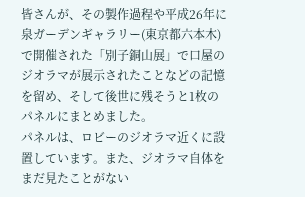皆さんが、その製作過程や平成26年に泉ガーデンギャラリー(東京都六本木)で開催された「別子銅山展」で口屋のジオラマが展示されたことなどの記憶を留め、そして後世に残そうと1枚のパネルにまとめました。
パネルは、ロビーのジオラマ近くに設置しています。また、ジオラマ自体をまだ見たことがない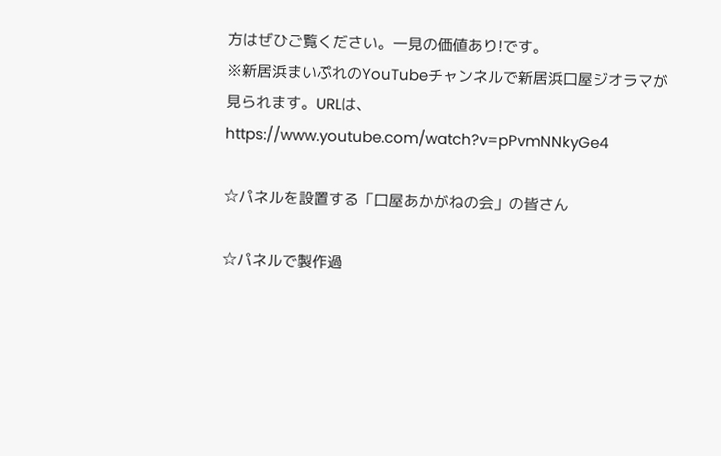方はぜひご覧ください。一見の価値あり!です。
※新居浜まいぷれのYouTubeチャンネルで新居浜口屋ジオラマが見られます。URLは、https://www.youtube.com/watch?v=pPvmNNkyGe4

☆パネルを設置する「口屋あかがねの会」の皆さん

☆パネルで製作過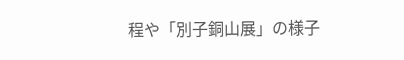程や「別子銅山展」の様子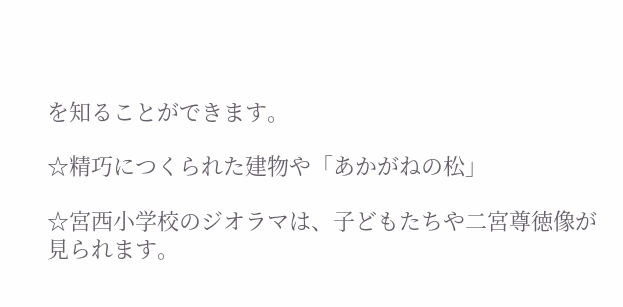を知ることができます。

☆精巧につくられた建物や「あかがねの松」

☆宮西小学校のジオラマは、子どもたちや二宮尊徳像が見られます。